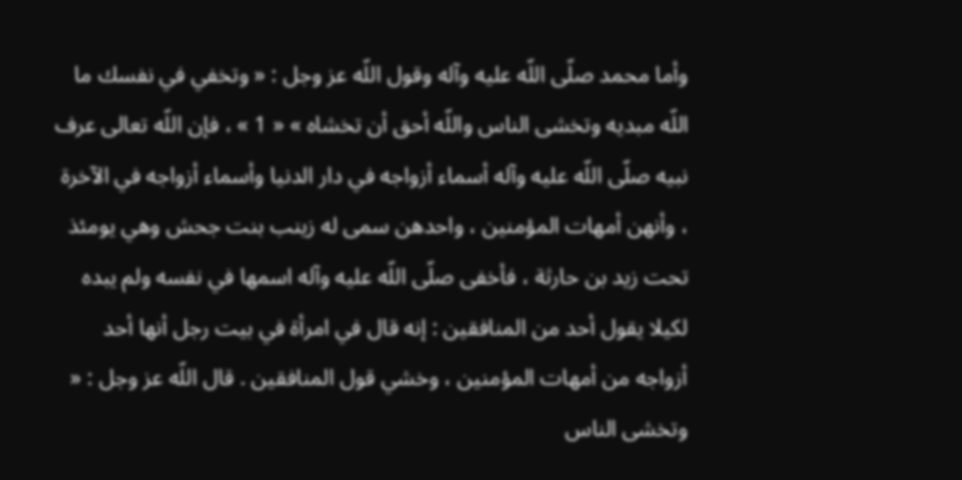وأما محمد صلّى اللّه عليه وآله وقول اللّه عز وجل : « وتخفي في نفسك ما اللّه مبديه وتخشى الناس واللّه أحق أن تخشاه » « 1 » ، فإن اللّه تعالى عرف نبيه صلّى اللّه عليه وآله أسماء أزواجه في دار الدنيا وأسماء أزواجه في الآخرة ، وأنهن أمهات المؤمنين ، واحدهن سمى له زينب بنت جحش وهي يومئذ تحت زيد بن حارثة ، فأخفى صلّى اللّه عليه وآله اسمها في نفسه ولم يبده لكيلا يقول أحد من المنافقين : إنه قال في امرأة في بيت رجل أنها أحد أزواجه من أمهات المؤمنين ، وخشي قول المنافقين . قال اللّه عز وجل : « وتخشى الناس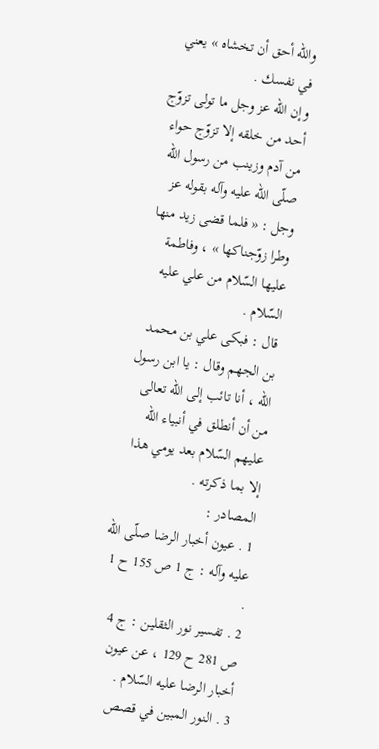واللّه أحق أن تخشاه » يعني في نفسك .
وإن اللّه عز وجل ما تولى تزوّج أحد من خلقه إلا تزوّج حواء من آدم وزينب من رسول اللّه صلّى اللّه عليه وآله بقوله عز وجل : « فلما قضى زيد منها وطرا زوّجناكها » ، وفاطمة عليها السّلام من علي عليه السّلام .
قال : فبكى علي بن محمد بن الجهم وقال : يا ابن رسول اللّه ، أنا تائب إلى اللّه تعالى من أن أنطلق في أنبياء اللّه عليهم السّلام بعد يومي هذا إلا بما ذكرته .
المصادر :
1 . عيون أخبار الرضا صلّى اللّه عليه وآله : ج 1 ص 155 ح 1 .
2 . تفسير نور الثقلين : ج 4 ص 281 ح 129 ، عن عيون أخبار الرضا عليه السّلام .
3 . النور المبين في قصص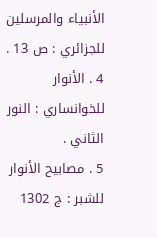الأنبياء والمرسلين للجزائري : ص 13 .
4 . الأنوار للخوانساري : النور الثاني .
5 . مصابيح الأنوار للشبر : ج 1302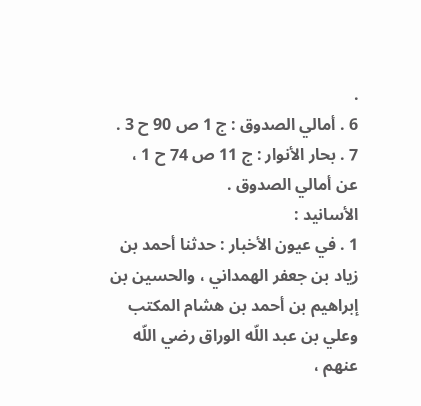.
6 . أمالي الصدوق : ج 1 ص 90 ح 3 .
7 . بحار الأنوار : ج 11 ص 74 ح 1 ، عن أمالي الصدوق .
الأسانيد :
1 . في عيون الأخبار : حدثنا أحمد بن زياد بن جعفر الهمداني ، والحسين بن إبراهيم بن أحمد بن هشام المكتب وعلي بن عبد اللّه الوراق رضي اللّه عنهم ،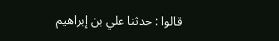قالوا : حدثنا علي بن إبراهيم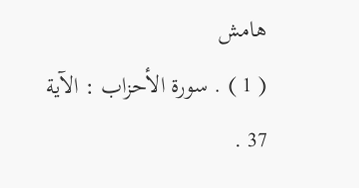هامش
( 1 ) . سورة الأحزاب : الآية 37 .